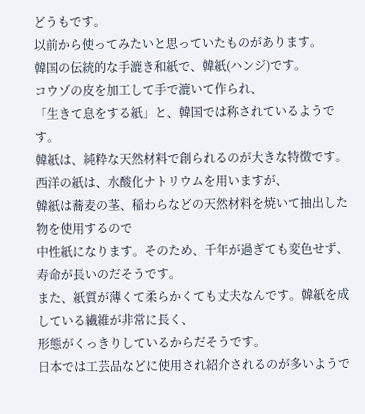どうもです。
以前から使ってみたいと思っていたものがあります。
韓国の伝統的な手漉き和紙で、韓紙(ハンジ)です。
コウゾの皮を加工して手で漉いて作られ、
「生きて息をする紙」と、韓国では称されているようです。
韓紙は、純粋な天然材料で創られるのが大きな特徴です。
西洋の紙は、水酸化ナトリウムを用いますが、
韓紙は蕎麦の茎、稲わらなどの天然材料を焼いて抽出した物を使用するので
中性紙になります。そのため、千年が過ぎても変色せず、寿命が長いのだそうです。
また、紙質が薄くて柔らかくても丈夫なんです。韓紙を成している繊維が非常に長く、
形態がくっきりしているからだそうです。
日本では工芸品などに使用され紹介されるのが多いようで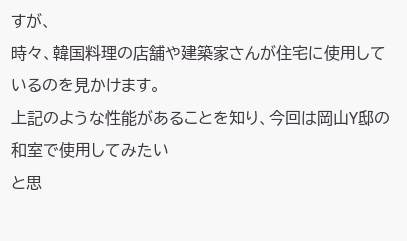すが、
時々、韓国料理の店舗や建築家さんが住宅に使用しているのを見かけます。
上記のような性能があることを知り、今回は岡山Y邸の和室で使用してみたい
と思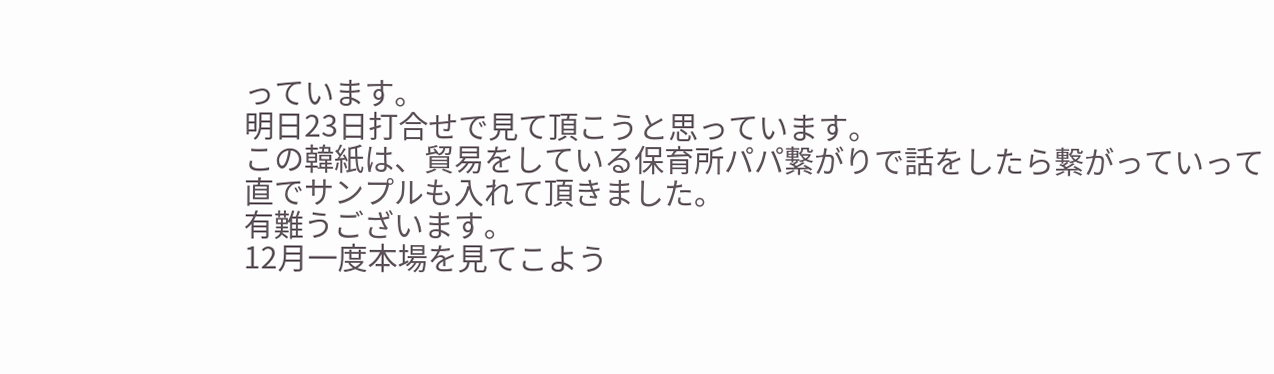っています。
明日23日打合せで見て頂こうと思っています。
この韓紙は、貿易をしている保育所パパ繋がりで話をしたら繋がっていって
直でサンプルも入れて頂きました。
有難うございます。
12月一度本場を見てこよう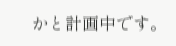かと計画中です。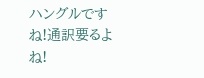ハングルですね!通訳要るよね!